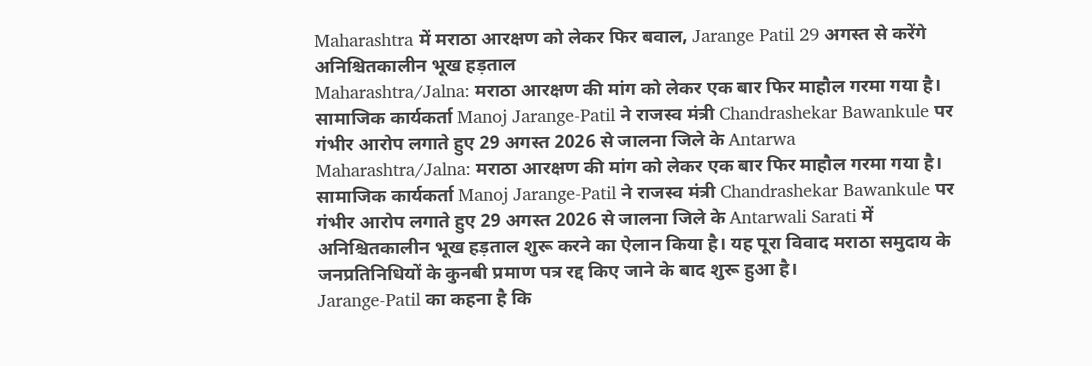Maharashtra में मराठा आरक्षण को लेकर फिर बवाल, Jarange Patil 29 अगस्त से करेंगे अनिश्चितकालीन भूख हड़ताल
Maharashtra/Jalna: मराठा आरक्षण की मांग को लेकर एक बार फिर माहौल गरमा गया है। सामाजिक कार्यकर्ता Manoj Jarange-Patil ने राजस्व मंत्री Chandrashekar Bawankule पर गंभीर आरोप लगाते हुए 29 अगस्त 2026 से जालना जिले के Antarwa
Maharashtra/Jalna: मराठा आरक्षण की मांग को लेकर एक बार फिर माहौल गरमा गया है। सामाजिक कार्यकर्ता Manoj Jarange-Patil ने राजस्व मंत्री Chandrashekar Bawankule पर गंभीर आरोप लगाते हुए 29 अगस्त 2026 से जालना जिले के Antarwali Sarati में अनिश्चितकालीन भूख हड़ताल शुरू करने का ऐलान किया है। यह पूरा विवाद मराठा समुदाय के जनप्रतिनिधियों के कुनबी प्रमाण पत्र रद्द किए जाने के बाद शुरू हुआ है।
Jarange-Patil का कहना है कि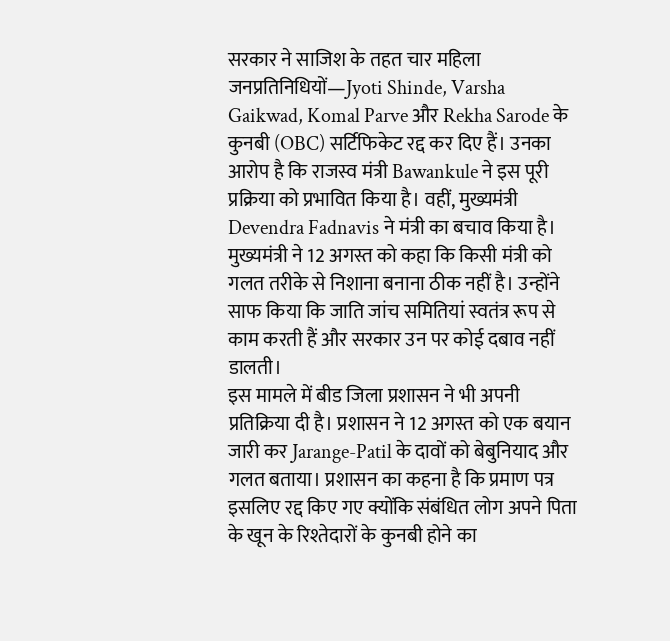सरकार ने साजिश के तहत चार महिला जनप्रतिनिधियों—Jyoti Shinde, Varsha Gaikwad, Komal Parve और Rekha Sarode के कुनबी (OBC) सर्टिफिकेट रद्द कर दिए हैं। उनका आरोप है कि राजस्व मंत्री Bawankule ने इस पूरी प्रक्रिया को प्रभावित किया है। वहीं, मुख्यमंत्री Devendra Fadnavis ने मंत्री का बचाव किया है। मुख्यमंत्री ने 12 अगस्त को कहा कि किसी मंत्री को गलत तरीके से निशाना बनाना ठीक नहीं है। उन्होंने साफ किया कि जाति जांच समितियां स्वतंत्र रूप से काम करती हैं और सरकार उन पर कोई दबाव नहीं डालती।
इस मामले में बीड जिला प्रशासन ने भी अपनी प्रतिक्रिया दी है। प्रशासन ने 12 अगस्त को एक बयान जारी कर Jarange-Patil के दावों को बेबुनियाद और गलत बताया। प्रशासन का कहना है कि प्रमाण पत्र इसलिए रद्द किए गए क्योंकि संबंधित लोग अपने पिता के खून के रिश्तेदारों के कुनबी होने का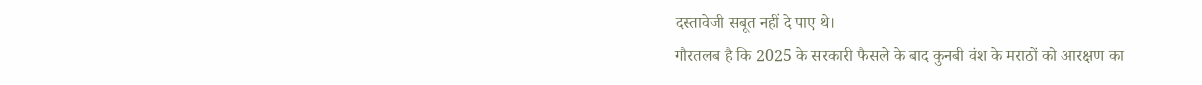दस्तावेजी सबूत नहीं दे पाए थे।
गौरतलब है कि 2025 के सरकारी फैसले के बाद कुनबी वंश के मराठों को आरक्षण का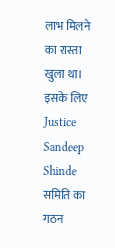लाभ मिलने का रास्ता खुला था। इसके लिए Justice Sandeep Shinde समिति का गठन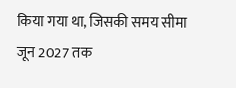किया गया था, जिसकी समय सीमा जून 2027 तक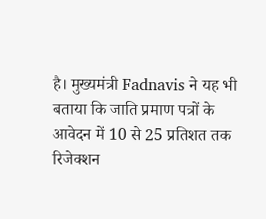है। मुख्यमंत्री Fadnavis ने यह भी बताया कि जाति प्रमाण पत्रों के आवेदन में 10 से 25 प्रतिशत तक रिजेक्शन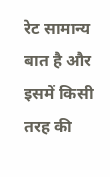रेट सामान्य बात है और इसमें किसी तरह की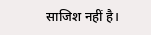साजिश नहीं है।